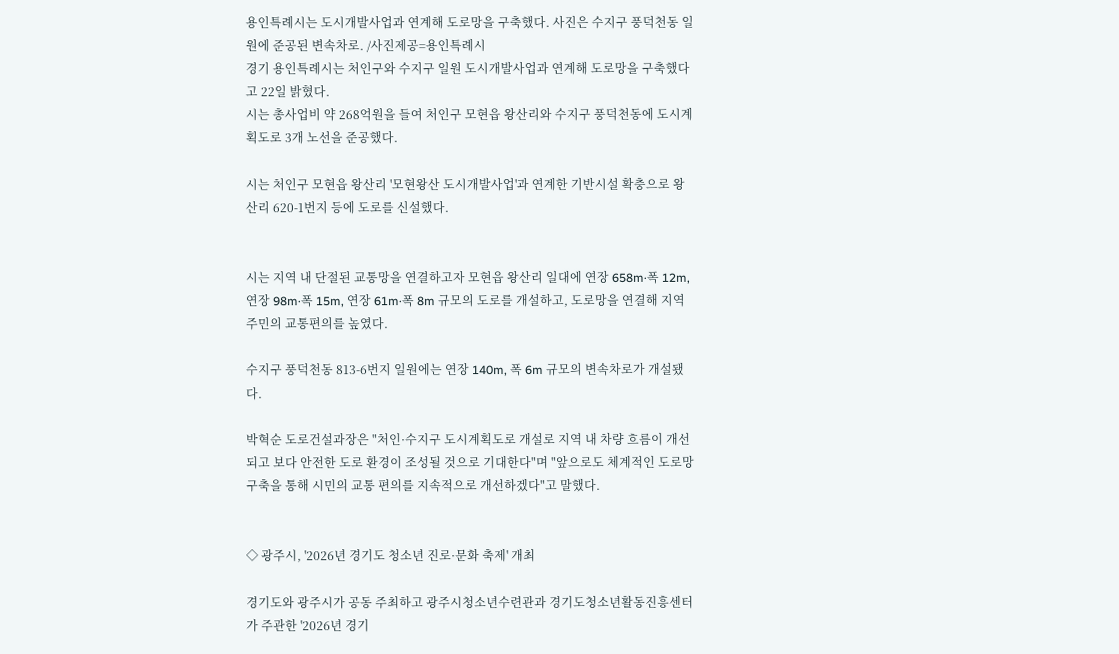용인특례시는 도시개발사업과 연계해 도로망을 구축했다. 사진은 수지구 풍덕천동 일원에 준공된 변속차로. /사진제공=용인특례시
경기 용인특례시는 처인구와 수지구 일원 도시개발사업과 연계해 도로망을 구축했다고 22일 밝혔다.
시는 총사업비 약 268억원을 들여 처인구 모현읍 왕산리와 수지구 풍덕천동에 도시계획도로 3개 노선을 준공했다.

시는 처인구 모현읍 왕산리 '모현왕산 도시개발사업'과 연계한 기반시설 확충으로 왕산리 620-1번지 등에 도로를 신설했다.


시는 지역 내 단절된 교통망을 연결하고자 모현읍 왕산리 일대에 연장 658m·폭 12m, 연장 98m·폭 15m, 연장 61m·폭 8m 규모의 도로를 개설하고, 도로망을 연결해 지역 주민의 교통편의를 높였다.

수지구 풍덕천동 813-6번지 일원에는 연장 140m, 폭 6m 규모의 변속차로가 개설됐다.

박혁순 도로건설과장은 "처인·수지구 도시계획도로 개설로 지역 내 차량 흐름이 개선되고 보다 안전한 도로 환경이 조성될 것으로 기대한다"며 "앞으로도 체계적인 도로망 구축을 통해 시민의 교통 편의를 지속적으로 개선하겠다"고 말했다.


◇ 광주시, '2026년 경기도 청소년 진로·문화 축제' 개최

경기도와 광주시가 공동 주최하고 광주시청소년수련관과 경기도청소년활동진흥센터가 주관한 '2026년 경기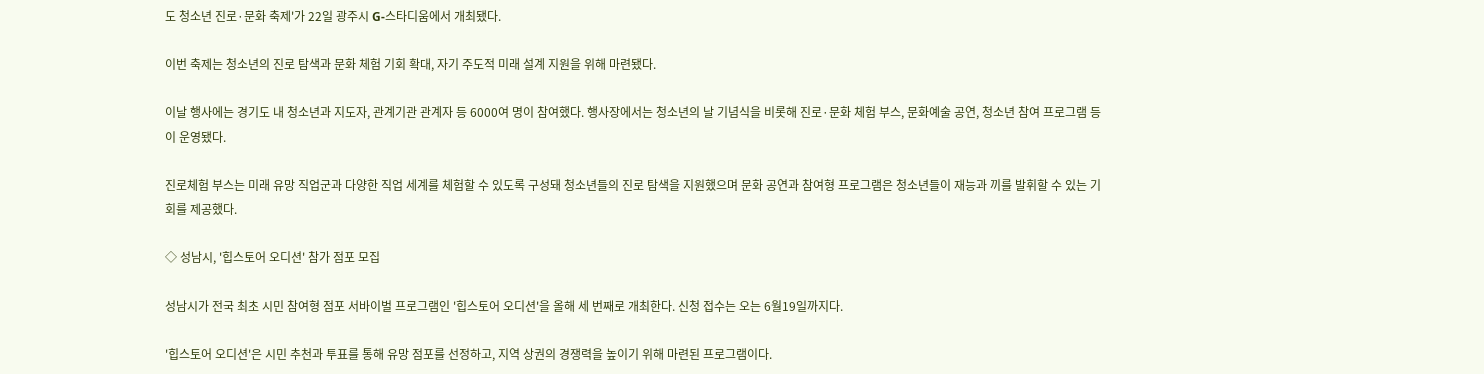도 청소년 진로·문화 축제'가 22일 광주시 G-스타디움에서 개최됐다.

이번 축제는 청소년의 진로 탐색과 문화 체험 기회 확대, 자기 주도적 미래 설계 지원을 위해 마련됐다.

이날 행사에는 경기도 내 청소년과 지도자, 관계기관 관계자 등 6000여 명이 참여했다. 행사장에서는 청소년의 날 기념식을 비롯해 진로·문화 체험 부스, 문화예술 공연, 청소년 참여 프로그램 등이 운영됐다.

진로체험 부스는 미래 유망 직업군과 다양한 직업 세계를 체험할 수 있도록 구성돼 청소년들의 진로 탐색을 지원했으며 문화 공연과 참여형 프로그램은 청소년들이 재능과 끼를 발휘할 수 있는 기회를 제공했다.

◇ 성남시, '힙스토어 오디션' 참가 점포 모집

성남시가 전국 최초 시민 참여형 점포 서바이벌 프로그램인 '힙스토어 오디션'을 올해 세 번째로 개최한다. 신청 접수는 오는 6월19일까지다.

'힙스토어 오디션'은 시민 추천과 투표를 통해 유망 점포를 선정하고, 지역 상권의 경쟁력을 높이기 위해 마련된 프로그램이다.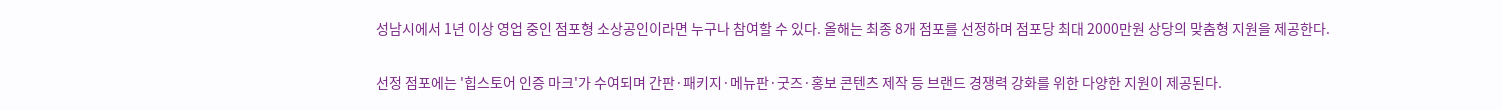성남시에서 1년 이상 영업 중인 점포형 소상공인이라면 누구나 참여할 수 있다. 올해는 최종 8개 점포를 선정하며 점포당 최대 2000만원 상당의 맞춤형 지원을 제공한다.

선정 점포에는 '힙스토어 인증 마크'가 수여되며 간판·패키지·메뉴판·굿즈·홍보 콘텐츠 제작 등 브랜드 경쟁력 강화를 위한 다양한 지원이 제공된다.